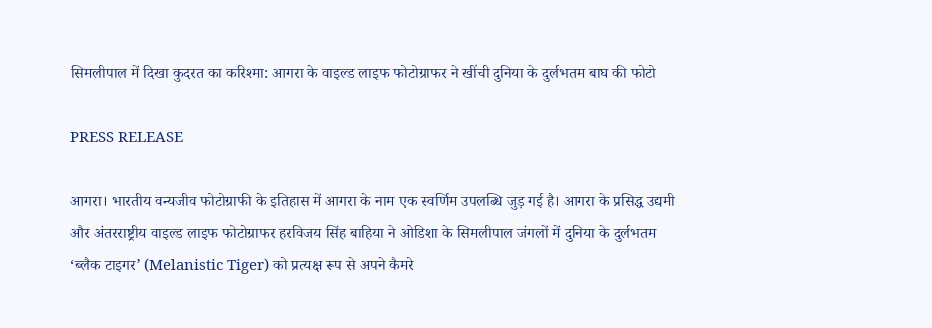सिमलीपाल में दिखा कुदरत का करिश्मा: आगरा के वाइल्ड लाइफ फोटोग्राफर ने खींची दुनिया के दुर्लभतम बाघ की फोटो

PRESS RELEASE

आगरा। भारतीय वन्यजीव फोटोग्राफी के इतिहास में आगरा के नाम एक स्वर्णिम उपलब्धि जुड़ गई है। आगरा के प्रसिद्ध उद्यमी और अंतरराष्ट्रीय वाइल्ड लाइफ फोटोग्राफर हरविजय सिंह बाहिया ने ओडिशा के सिमलीपाल जंगलों में दुनिया के दुर्लभतम ‘ब्लैक टाइगर’ (Melanistic Tiger) को प्रत्यक्ष रूप से अपने कैमरे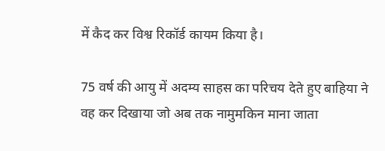में कैद कर विश्व रिकॉर्ड कायम किया है।

75 वर्ष की आयु में अदम्य साहस का परिचय देते हुए बाहिया ने वह कर दिखाया जो अब तक नामुमकिन माना जाता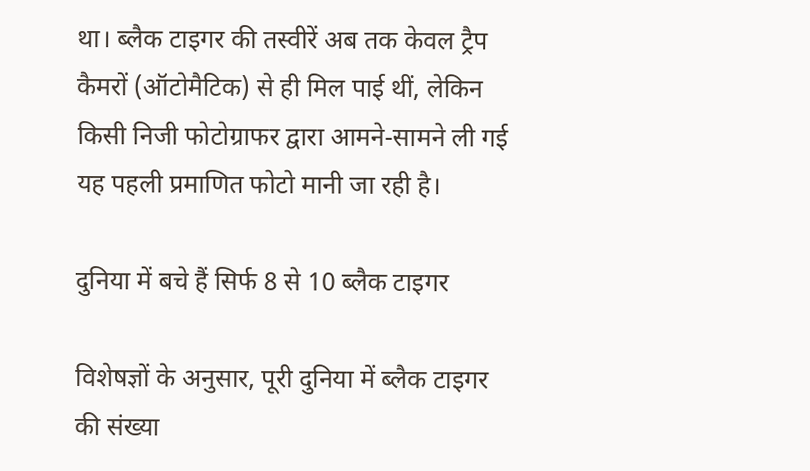था। ब्लैक टाइगर की तस्वीरें अब तक केवल ट्रैप कैमरों (ऑटोमैटिक) से ही मिल पाई थीं, लेकिन किसी निजी फोटोग्राफर द्वारा आमने-सामने ली गई यह पहली प्रमाणित फोटो मानी जा रही है।

दुनिया में बचे हैं सिर्फ 8 से 10 ब्लैक टाइगर

विशेषज्ञों के अनुसार, पूरी दुनिया में ब्लैक टाइगर की संख्या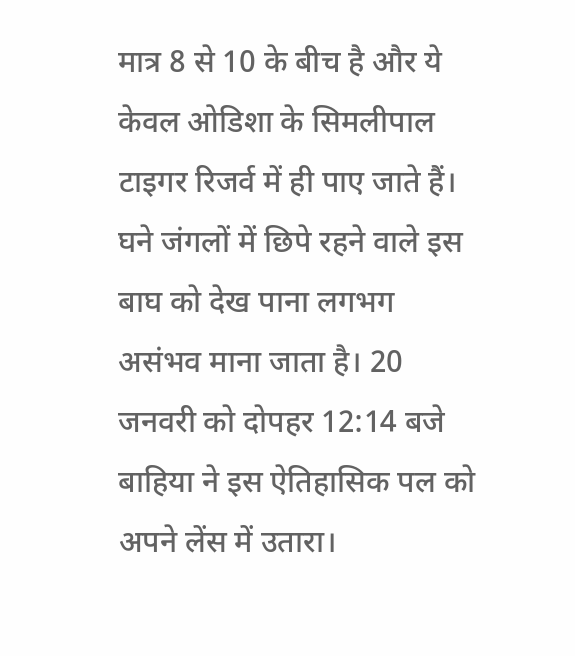मात्र 8 से 10 के बीच है और ये केवल ओडिशा के सिमलीपाल टाइगर रिजर्व में ही पाए जाते हैं। घने जंगलों में छिपे रहने वाले इस बाघ को देख पाना लगभग असंभव माना जाता है। 20 जनवरी को दोपहर 12:14 बजे बाहिया ने इस ऐतिहासिक पल को अपने लेंस में उतारा।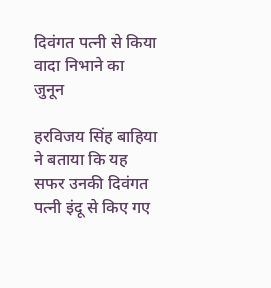दिवंगत पत्नी से किया वादा निभाने का जुनून

हरविजय सिंह बाहिया ने बताया कि यह सफर उनकी दिवंगत पत्नी इंदू से किए गए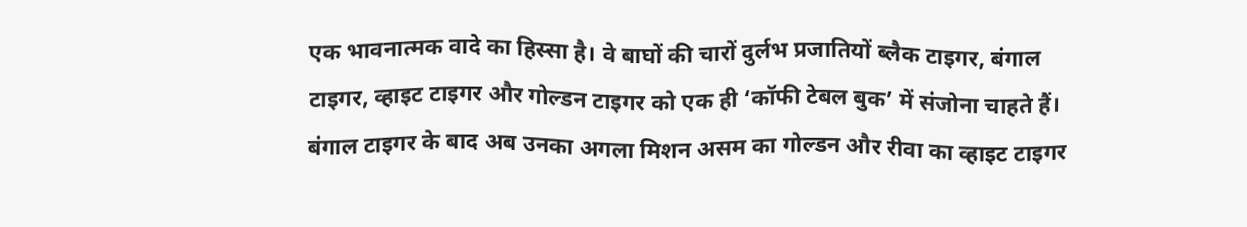एक भावनात्मक वादे का हिस्सा है। वे बाघों की चारों दुर्लभ प्रजातियों ब्लैक टाइगर, बंगाल टाइगर, व्हाइट टाइगर और गोल्डन टाइगर को एक ही ‘कॉफी टेबल बुक’ में संजोना चाहते हैं। बंगाल टाइगर के बाद अब उनका अगला मिशन असम का गोल्डन और रीवा का व्हाइट टाइगर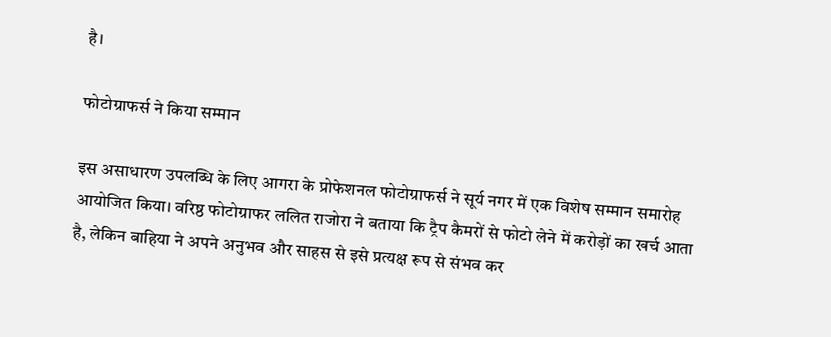है।

फोटोग्राफर्स ने किया सम्मान

इस असाधारण उपलब्धि के लिए आगरा के प्रोफेशनल फोटोग्राफर्स ने सूर्य नगर में एक विशेष सम्मान समारोह आयोजित किया। वरिष्ठ फोटोग्राफर ललित राजोरा ने बताया कि ट्रैप कैमरों से फोटो लेने में करोड़ों का खर्च आता है, लेकिन बाहिया ने अपने अनुभव और साहस से इसे प्रत्यक्ष रूप से संभव कर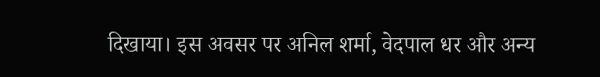दिखाया। इस अवसर पर अनिल शर्मा, वेदपाल धर और अन्य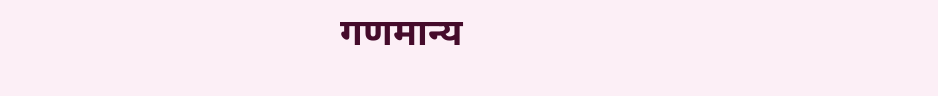गणमान्य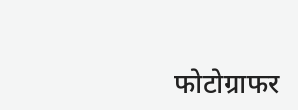फोटोग्राफर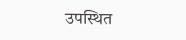उपस्थित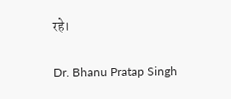रहे।

Dr. Bhanu Pratap Singh